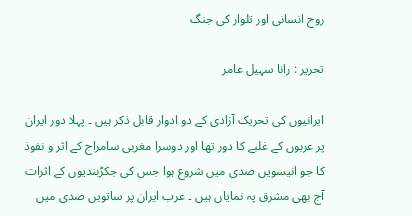روح انسانی اور تلوار کی جنگ

تحریر : رانا سہیل عامر

ایرانیوں کی تحریک آزادی کے دو ادوار قابل ذکر ہیں ۔ پہلا دور ایران پر عربوں کے غلبے کا دور تھا اور دوسرا مغربی سامراج کے اثر و نفوذ کا جو انیسویں صدی میں شروع ہوا جس کی جکڑبندیوں کے اثرات آج بھی مشرق پہ نمایاں ہیں ۔ عرب ایران پر ساتویں صدی میں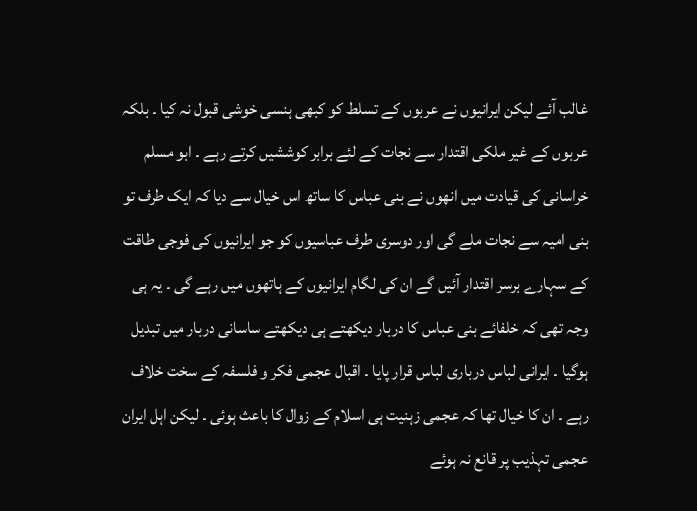غالب آئے لیکن ایرانیوں نے عربوں کے تسلط کو کبھی ہنسی خوشی قبول نہ کیا ۔ بلکہ عربوں کے غیر ملکی اقتدار سے نجات کے لئے برابر کوششیں کرتے رہے ۔ ابو مسلم خراسانی کی قیادت میں انھوں نے بنی عباس کا ساتھ اس خیال سے دیا کہ ایک طرف تو بنی امیہ سے نجات ملے گی اور دوسری طرف عباسیوں کو جو ایرانیوں کی فوجی طاقت کے سہارے برسر اقتدار آئیں گے ان کی لگام ایرانیوں کے ہاتھوں میں رہے گی ۔ یہ ہی وجہ تھی کہ خلفائے بنی عباس کا دربار دیکھتے ہی دیکھتے ساسانی دربار میں تبدیل ہوگیا ۔ ایرانی لباس درباری لباس قرار پایا ۔ اقبال عجمی فکر و فلسفہ کے سخت خلاف رہے ۔ ان کا خیال تھا کہ عجمی زہنیت ہی اسلام کے زوال کا باعث ہوئی ۔ لیکن اہل ایران عجمی تہذیب پر قانع نہ ہوئے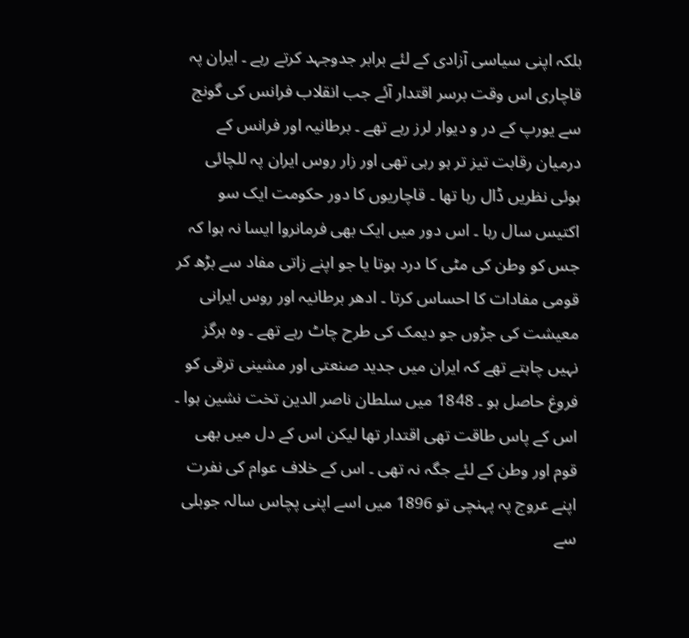بلکہ اپنی سیاسی آزادی کے لئے برابر جدوجہد کرتے رہے ۔ ایران پہ قاچاری اس وقت برسر اقتدار آئے جب انقلاب فرانس کی گونج سے یورپ کے در و دیوار لرز رہے تھے ۔ برطانیہ اور فرانس کے درمیان رقابت تیز تر ہو رہی تھی اور زار روس ایران پہ للچائی ہوئی نظریں ڈال رہا تھا ۔ قاچاریوں کا دور حکومت ایک سو اکتیس سال رہا ۔ اس دور میں ایک بھی فرمانروا ایسا نہ ہوا کہ جس کو وطن کی مٹی کا درد ہوتا یا جو اپنے زاتی مفاد سے بڑھ کر قومی مفادات کا احساس کرتا ۔ ادھر برطانیہ اور روس ایرانی معیشت کی جڑوں جو دیمک کی طرح چاٹ رہے تھے ۔ وہ ہرگز نہیں چاہتے تھے کہ ایران میں جدید صنعتی اور مشینی ترقی کو فروغ حاصل ہو ۔ 1848 میں سلطان ناصر الدین تخت نشین ہوا ۔ اس کے پاس طاقت تھی اقتدار تھا لیکن اس کے دل میں بھی قوم اور وطن کے لئے جگہ نہ تھی ۔ اس کے خلاف عوام کی نفرت اپنے عروج پہ پہنچی تو 1896 میں اسے اپنی پچاس سالہ جوبلی سے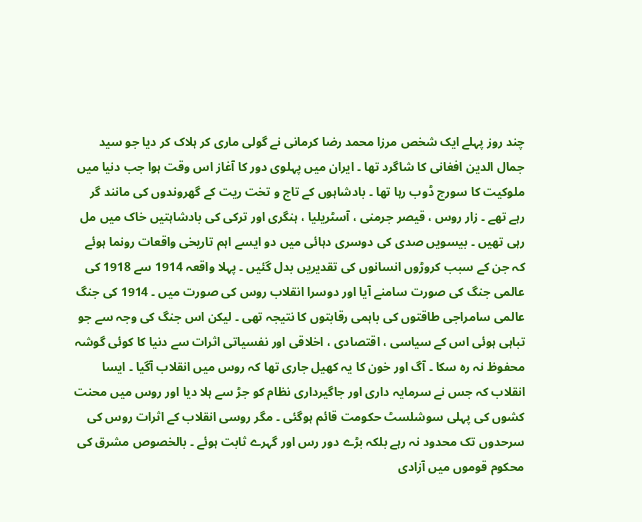چند روز پہلے ایک شخص مرزا محمد رضا کرمانی نے گولی ماری کر ہلاک کر دیا جو سید جمال الدین افغانی کا شاگرد تھا ۔ ایران میں پہلوی دور کا آغاز اس وقت ہوا جب دنیا میں ملوکیت کا سورج ڈوب رہا تھا ۔ بادشاہوں کے تاج و تخت ریت کے گھروندوں کی مانند گر رہے تھے ۔ زار روس ، قیصر جرمنی ، آسٹریلیا ، ہنگری اور ترکی کی بادشاہتیں خاک میں مل رہی تھیں ۔ بیسویں صدی کی دوسری دہائی میں دو ایسے اہم تاریخی واقعات رونما ہوئے کہ جن کے سبب کروڑوں انسانوں کی تقدیریں بدل گئیں ۔ پہلا واقعہ 1914 سے 1918 کی عالمی جنگ کی صورت سامنے آیا اور دوسرا انقلاب روس کی صورت میں ۔ 1914 کی جنگ عالمی سامراجی طاقتوں کی باہمی رقابتوں کا نتیجہ تھی ۔ لیکن اس جنگ کی وجہ سے جو تباہی ہوئی اس کے سیاسی ، اقتصادی ، اخلاقی اور نفسیاتی اثرات سے دنیا کا کوئی گوشہ محفوظ نہ رہ سکا ۔ آگ اور خون کا یہ کھیل جاری تھا کہ روس میں انقلاب آگیا ۔ ایسا انقلاب کہ جس نے سرمایہ داری اور جاگیرداری نظام کو جڑ سے ہلا دیا اور روس میں محنت کشوں کی پہلی سوشلسٹ حکومت قائم ہوگئی ۔ مگر روسی انقلاب کے اثرات روس کی سرحدوں تک محدود نہ رہے بلکہ بڑے دور رس اور گہرے ثابت ہوئے ۔ بالخصوص مشرق کی محکوم قوموں میں آزادی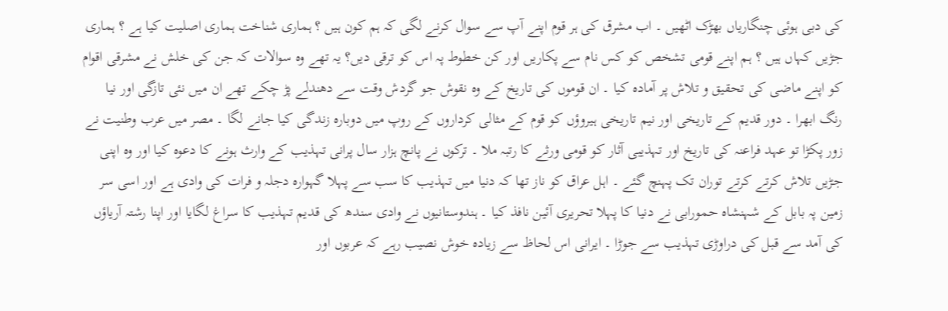کی دبی ہوئی چنگاریاں بھڑک اٹھیں ۔ اب مشرق کی ہر قوم اپنے آپ سے سوال کرنے لگی کہ ہم کون ہیں ؟ ہماری شناخت ہماری اصلیت کیا ہے ؟ ہماری جڑیں کہاں ہیں ؟ ہم اپنے قومی تشخص کو کس نام سے پکاریں اور کن خطوط پہ اس کو ترقی دیں؟ یہ تھے وہ سوالات کہ جن کی خلش نے مشرقی اقوام کو اپنے ماضی کی تحقیق و تلاش پر آمادہ کیا ۔ ان قوموں کی تاریخ کے وہ نقوش جو گردش وقت سے دھندلے پڑ چکے تھے ان میں نئی تازگی اور نیا رنگ ابھرا ۔ دور قدیم کے تاریخی اور نیم تاریخی ہیروؤں کو قوم کے مثالی کرداروں کے روپ میں دوبارہ زندگی کیا جانے لگا ۔ مصر میں عرب وطنیت نے زور پکڑا تو عہد فراعنہ کی تاریخ اور تہذیبی آثار کو قومی ورثے کا رتبہ ملا ۔ ترکوں نے پانچ ہزار سال پرانی تہذیب کے وارث ہونے کا دعوہ کیا اور وہ اپنی جڑیں تلاش کرتے کرتے توران تک پہنچ گئے ۔ اہل عراق کو ناز تھا کہ دنیا میں تہذیب کا سب سے پہلا گہوارہ دجلہ و فرات کی وادی ہے اور اسی سر زمین پہ بابل کے شہنشاہ حمورابی نے دنیا کا پہلا تحریری آئین نافذ کیا ۔ ہندوستانیوں نے وادی سندھ کی قدیم تہذیب کا سراغ لگایا اور اپنا رشتہ آریاؤں کی آمد سے قبل کی دراوڑی تہذیب سے جوڑا ۔ ایرانی اس لحاظ سے زیادہ خوش نصیب رہے کہ عربوں اور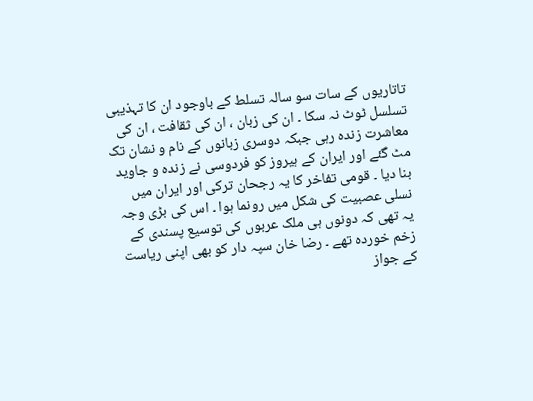تاتاریوں کے سات سو سالہ تسلط کے باوجود ان کا تہذیبی تسلسل ٹوٹ نہ سکا ۔ ان کی زبان ، ان کی ثقافت ، ان کی معاشرت زندہ رہی جبکہ دوسری زبانوں کے نام و نشان تک مٹ گئے اور ایران کے ہیروز کو فردوسی نے زندہ و جاوید بنا دیا ۔ قومی تفاخر کا یہ رجحان ترکی اور ایران میں نسلی عصبیت کی شکل میں رونما ہوا ۔ اس کی بڑی وجہ یہ تھی کہ دونوں ہی ملک عربوں کی توسیع پسندی کے زخم خوردہ تھے ۔ رضا خان سپہ دار کو بھی اپنی ریاست کے جواز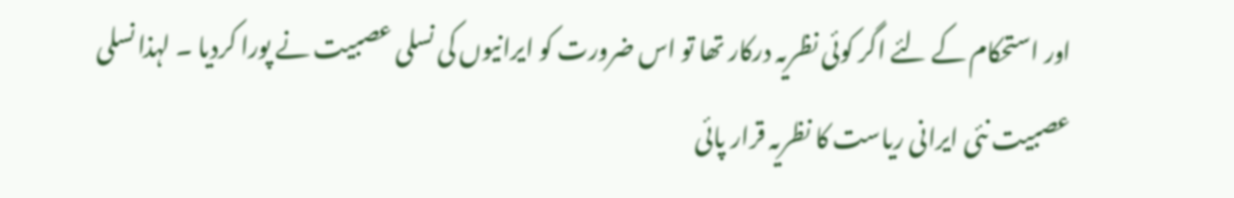اور استحکام کے لئے اگر کوئی نظریہ درکار تھا تو اس ضرورت کو ایرانیوں کی نسلی عصبیت نے پورا کردیا ۔ لہذا نسلی عصبیت نئی ایرانی ریاست کا نظریہ قرار پائی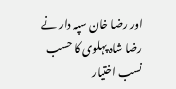اور رضا خان سپہ دار نے رضا شاہ پہلوی کا حسب نسب اختیار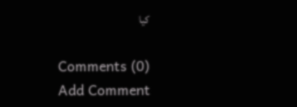کیا

Comments (0)
Add Comment